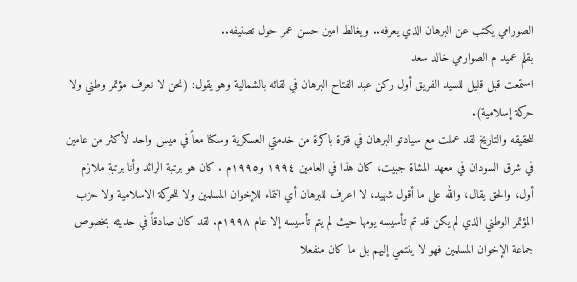الصورامي يكتب عن البرهان الذي يعرفه.. ويغالط امين حسن عمر حول تصنيفه..
بقلم عميد م الصوارمي خالد سعد
استمعت قبل قليل للسيد الفريق أول ركن عبد الفتاح البرهان في لقائه بالشمالية وهو يقول: (نحن لا نعرف مؤتمر وطني ولا حركة إسلامية).
للحقيقه والتاريخ لقد عملت مع سيادتو البرهان في فترة باكرة من خدمتي العسكرية وسكنا معاً في ميس واحد لأكثر من عامين في شرق السودان في معهد المشاة جبيت، كان هذا في العامين ١٩٩٤ و١٩٩٥م . كان هو برتبة الرائد وأنا برتبة ملازم أول، والحق يقال، والله على ما أقول شهيد، لا اعرف للبرهان أي انتماء للإخوان المسلمين ولا للحركة الاسلامية ولا حزب المؤتمر الوطني الذي لم يكن قد تم تأسيسه يومها حيث لم يتم تأسيسه إلا عام ١٩٩٨م. لقد كان صادقاً في حديثه بخصوص جماعة الإخوان المسلمين فهو لا ينتمي إليهم بل ما كان منفعلا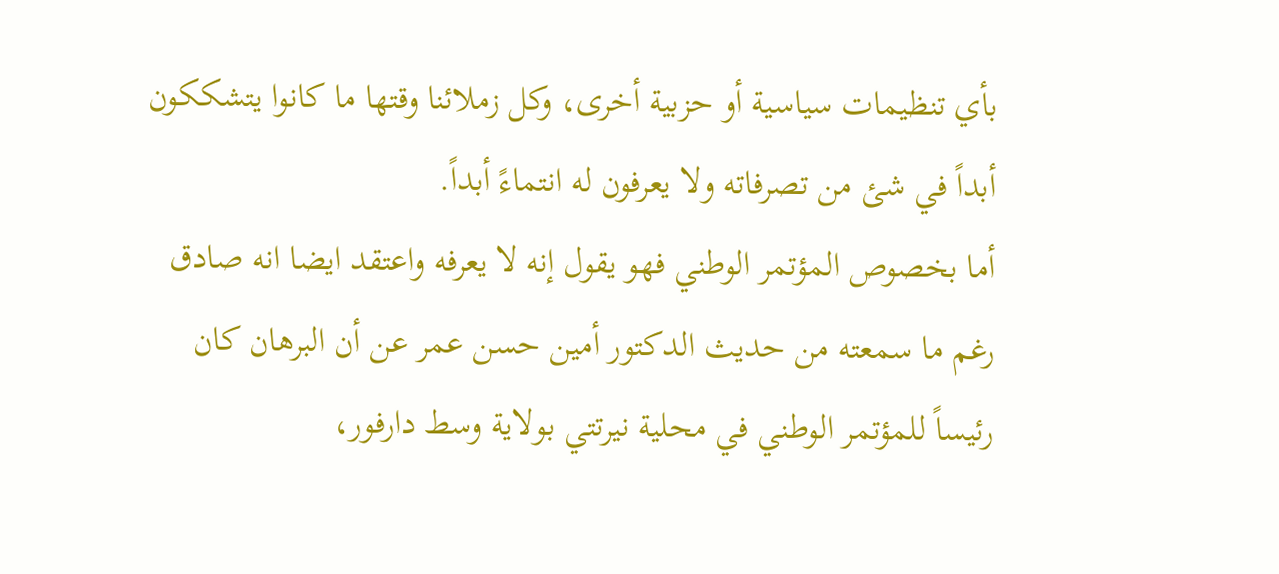بأي تنظيمات سياسية أو حزبية أخرى، وكل زملائنا وقتها ما كانوا يتشككون أبداً في شئ من تصرفاته ولا يعرفون له انتماءً أبداً.
أما بخصوص المؤتمر الوطني فهو يقول إنه لا يعرفه واعتقد ايضا انه صادق رغم ما سمعته من حديث الدكتور أمين حسن عمر عن أن البرهان كان رئيساً للمؤتمر الوطني في محلية نيرتتي بولاية وسط دارفور،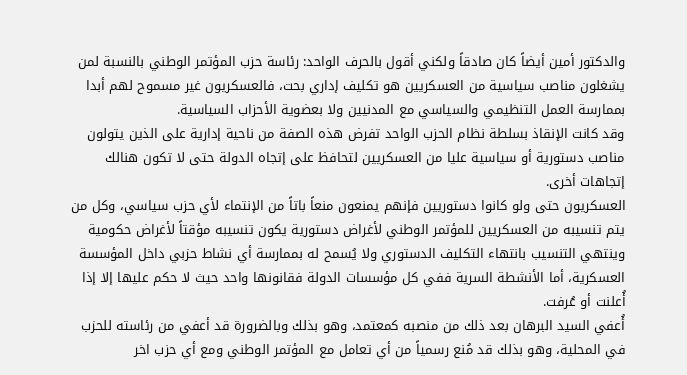والدكتور أمين أيضاً كان صادقاً ولكني أقول بالحرف الواحد: رئاسة حزب المؤتمر الوطني بالنسبة لمن يشغلون مناصب سياسية من العسكريين هو تكليف إداري بحت، فالعسكريون غير مسموح لهم أبدا بممارسة العمل التنظيمي والسياسي مع المدنيين ولا بعضوية الأحزاب السياسية.
وقد كانت الإنقاذ بسلطة نظام الحزب الواحد تفرض هذه الصفة من ناحية إدارية على الذين يتولون مناصب دستورية أو سياسية عليا من العسكريين لتحافظ على إتجاه الدولة حتى لا تكون هنالك إتجاهات أخرى.
العسكريون حتى ولو كانوا دستوريين فإنهم يمنعون منعاً باتاً من الإنتماء لأي حزب سياسي، وكل من يتم تنسيبه من العسكريين للمؤتمر الوطني لأغراض دستورية يكون تنسيبه مؤقتاً لأغراض حكومية وينتهي التنسيب بانتهاء التكليف الدستوري ولا يُسمح له بممارسة أي نشاط حزبي داخل المؤسسة العسكرية، أما الأنشطة السرية ففي كل مؤسسات الدولة فقانونها واحد حيث لا حكم عليها إلا إذا أُعلنت أو عُرفت.
أُعفي السيد البرهان بعد ذلك من منصبه كمعتمد، وهو بذلك وبالضرورة قد أعفي من رئاسته للحزب في المحلية، وهو بذلك قد مُنع رسمياً من أي تعامل مع المؤتمر الوطني ومع أي حزب اخر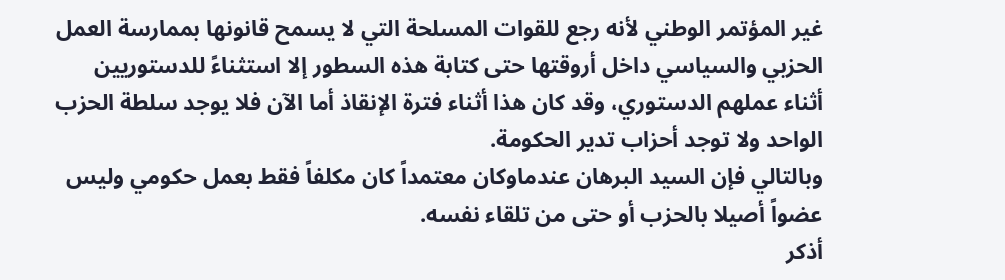غير المؤتمر الوطني لأنه رجع للقوات المسلحة التي لا يسمح قانونها بممارسة العمل الحزبي والسياسي داخل أروقتها حتى كتابة هذه السطور إلا استثناءً للدستوريين أثناء عملهم الدستوري، وقد كان هذا أثناء فترة الإنقاذ أما الآن فلا يوجد سلطة الحزب الواحد ولا توجد أحزاب تدير الحكومة.
وبالتالي فإن السيد البرهان عندماوكان معتمداً كان مكلفاً فقط بعمل حكومي وليس عضواً أصيلا بالحزب أو حتى من تلقاء نفسه.
أذكر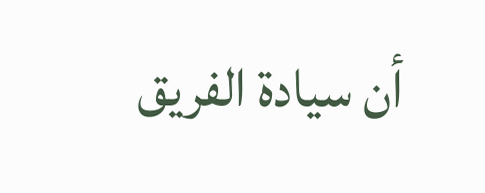أن سيادة الفريق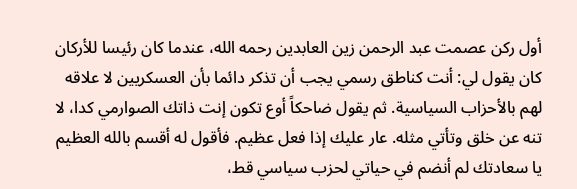أول ركن عصمت عبد الرحمن زين العابدين رحمه الله، عندما كان رئيسا للأركان كان يقول لي: أنت كناطق رسمي يجب أن تذكر دائما بأن العسكريين لا علاقه لهم بالأحزاب السياسية. ثم يقول ضاحكاً أوع تكون إنت ذاتك الصوارمي كدا، لا تنه عن خلق وتأتي مثله. عار عليك إذا فعل عظيم. فأقول له أقسم بالله العظيم يا سعادتك لم أنضم في حياتي لحزب سياسي قط،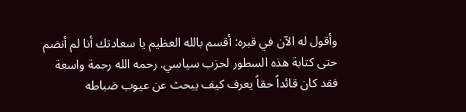وأقول له الآن في قبره: أقسم بالله العظيم يا سعادتك أنا لم أنضم حتى كتابة هذه السطور لحزب سياسي. رحمه الله رحمة واسعة فقد كان قائداً حقاً يعرف كيف يبحث عن عيوب ضباطه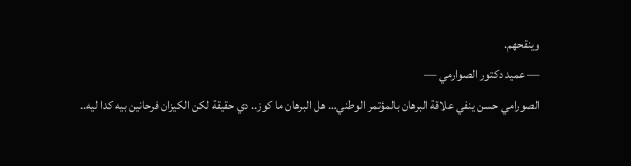وينقحهم.
— عميد دكتور الصوارمي —
الصورامي حسن ينفي علاقة البرهان بالمؤتمر الوطني… هل البرهان ما كوز.. دي حقيقة لكن الكيزان فرحانين بيه كدا ليه..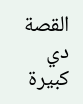القصة دي كبيرة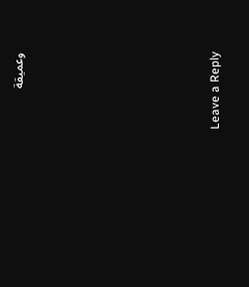وعميقة











Leave a Reply